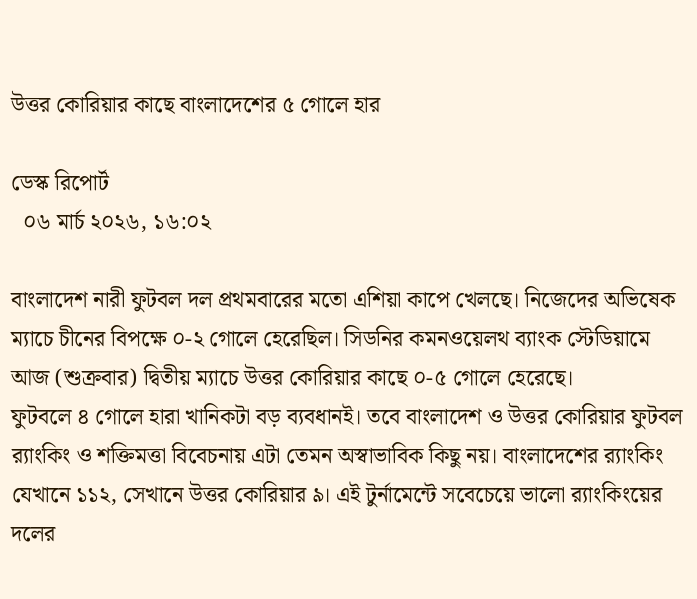উত্তর কোরিয়ার কাছে বাংলাদেশের ৫ গোলে হার

ডেস্ক রিপোর্ট
  ০৬ মার্চ ২০২৬, ১৬:০২

বাংলাদেশ নারী ফুটবল দল প্রথমবারের মতো এশিয়া কাপে খেলছে। নিজেদের অভিষেক ম্যাচে চীনের বিপক্ষে ০-২ গোলে হেরেছিল। সিডনির কমনওয়েলথ ব্যাংক স্টেডিয়ামে আজ (শুক্রবার) দ্বিতীয় ম্যাচে উত্তর কোরিয়ার কাছে ০-৫ গোলে হেরেছে।
ফুটবলে ৪ গোলে হারা খানিকটা বড় ব্যবধানই। তবে বাংলাদেশ ও উত্তর কোরিয়ার ফুটবল র‌্যাংকিং ও শক্তিমত্তা বিবেচনায় এটা তেমন অস্বাভাবিক কিছু নয়। বাংলাদেশের র‌্যাংকিং যেখানে ১১২, সেখানে উত্তর কোরিয়ার ৯। এই টুর্নামেন্টে সবেচেয়ে ভালো র‌্যাংকিংয়ের দলের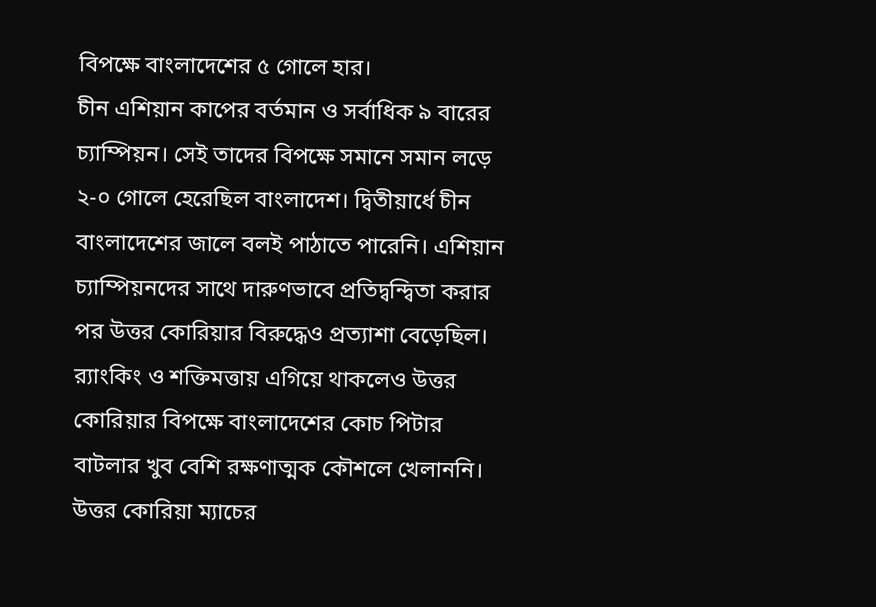বিপক্ষে বাংলাদেশের ৫ গোলে হার।
চীন এশিয়ান কাপের বর্তমান ও সর্বাধিক ৯ বারের চ্যাম্পিয়ন। সেই তাদের বিপক্ষে সমানে সমান লড়ে ২-০ গোলে হেরেছিল বাংলাদেশ। দ্বিতীয়ার্ধে চীন বাংলাদেশের জালে বলই পাঠাতে পারেনি। এশিয়ান চ্যাম্পিয়নদের সাথে দারুণভাবে প্রতিদ্বন্দ্বিতা করার পর উত্তর কোরিয়ার বিরুদ্ধেও প্রত্যাশা বেড়েছিল।
র‌্যাংকিং ও শক্তিমত্তায় এগিয়ে থাকলেও উত্তর কোরিয়ার বিপক্ষে বাংলাদেশের কোচ পিটার বাটলার খুব বেশি রক্ষণাত্মক কৌশলে খেলাননি। উত্তর কোরিয়া ম্যাচের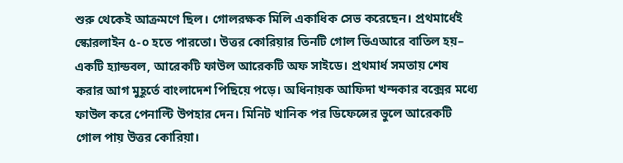শুরু থেকেই আক্রমণে ছিল। গোলরক্ষক মিলি একাধিক সেভ করেছেন। প্রথমার্ধেই স্কোরলাইন ৫-০ হতে পারতো। উত্তর কোরিয়ার তিনটি গোল ভিএআরে বাতিল হয়– একটি হ্যান্ডবল, আরেকটি ফাউল আরেকটি অফ সাইডে। প্রথমার্ধ সমতায় শেষ করার আগ মুহূর্তে বাংলাদেশ পিছিয়ে পড়ে। অধিনায়ক আফিদা খন্দকার বক্সের মধ্যে ফাউল করে পেনাল্টি উপহার দেন। মিনিট খানিক পর ডিফেন্সের ভুলে আরেকটি গোল পায় উত্তর কোরিয়া।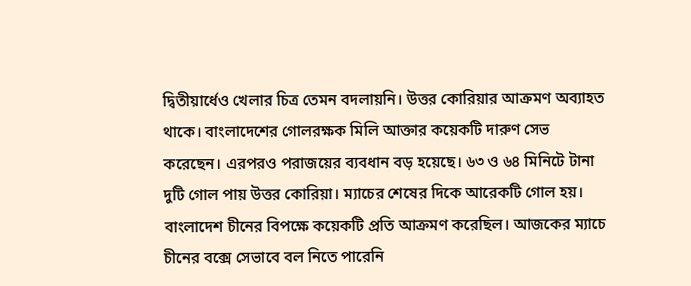দ্বিতীয়ার্ধেও খেলার চিত্র তেমন বদলায়নি। উত্তর কোরিয়ার আক্রমণ অব্যাহত থাকে। বাংলাদেশের গোলরক্ষক মিলি আক্তার কয়েকটি দারুণ সেভ করেছেন। এরপরও পরাজয়ের ব্যবধান বড় হয়েছে। ৬৩ ও ৬৪ মিনিটে টানা দুটি গোল পায় উত্তর কোরিয়া। ম্যাচের শেষের দিকে আরেকটি গোল হয়।
বাংলাদেশ চীনের বিপক্ষে কয়েকটি প্রতি আক্রমণ করেছিল। আজকের ম্যাচে চীনের বক্সে সেভাবে বল নিতে পারেনি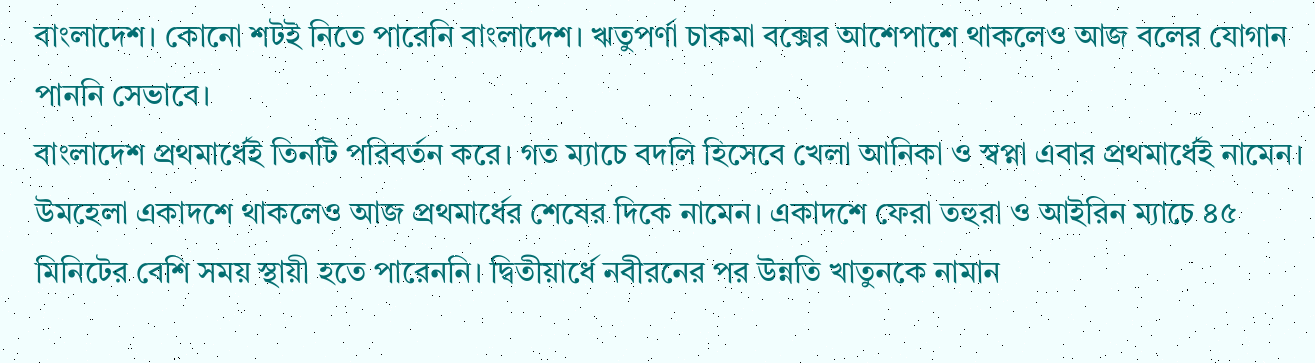বাংলাদেশ। কোনো শটই নিতে পারেনি বাংলাদেশ। ঋতুপর্ণা চাকমা বক্সের আশেপাশে থাকলেও আজ বলের যোগান পাননি সেভাবে।
বাংলাদেশ প্রথমার্ধেই তিনটি পরিবর্তন করে। গত ম্যাচে বদলি হিসেবে খেলা আনিকা ও স্বপ্না এবার প্রথমার্ধেই নামেন। উমহেলা একাদশে থাকলেও আজ প্রথমার্ধের শেষের দিকে নামেন। একাদশে ফেরা তহুরা ও আইরিন ম্যাচে ৪৫ মিনিটের বেশি সময় স্থায়ী হতে পারেননি। দ্বিতীয়ার্ধে নবীরনের পর উন্নতি খাতুনকে নামান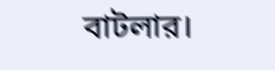বাটলার।